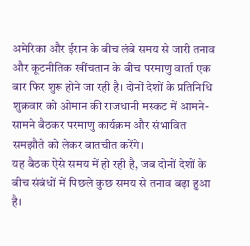अमेरिका और ईरान के बीच लंबे समय से जारी तनाव और कूटनीतिक खींचतान के बीच परमाणु वार्ता एक बार फिर शुरू होने जा रही है। दोनों देशों के प्रतिनिधि शुक्रवार को ओमान की राजधानी मस्कट में आमने-सामने बैठकर परमाणु कार्यक्रम और संभावित समझौते को लेकर बातचीत करेंगे।
यह बैठक ऐसे समय में हो रही है, जब दोनों देशों के बीच संबंधों में पिछले कुछ समय से तनाव बढ़ा हुआ है।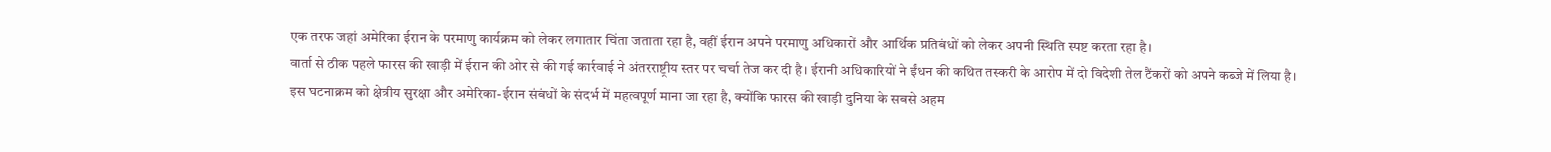एक तरफ जहां अमेरिका ईरान के परमाणु कार्यक्रम को लेकर लगातार चिंता जताता रहा है, वहीं ईरान अपने परमाणु अधिकारों और आर्थिक प्रतिबंधों को लेकर अपनी स्थिति स्पष्ट करता रहा है।
वार्ता से ठीक पहले फारस की खाड़ी में ईरान की ओर से की गई कार्रवाई ने अंतरराष्ट्रीय स्तर पर चर्चा तेज कर दी है। ईरानी अधिकारियों ने ईंधन की कथित तस्करी के आरोप में दो विदेशी तेल टैंकरों को अपने कब्जे में लिया है।
इस घटनाक्रम को क्षेत्रीय सुरक्षा और अमेरिका-ईरान संबंधों के संदर्भ में महत्वपूर्ण माना जा रहा है, क्योंकि फारस की खाड़ी दुनिया के सबसे अहम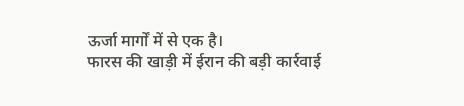ऊर्जा मार्गों में से एक है।
फारस की खाड़ी में ईरान की बड़ी कार्रवाई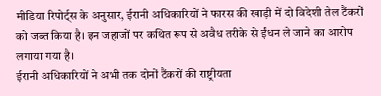मीडिया रिपोर्ट्स के अनुसार, ईरानी अधिकारियों ने फारस की खाड़ी में दो विदेशी तेल टैंकरों को जब्त किया है। इन जहाजों पर कथित रूप से अवैध तरीके से ईंधन ले जाने का आरोप लगाया गया है।
ईरानी अधिकारियों ने अभी तक दोनों टैंकरों की राष्ट्रीयता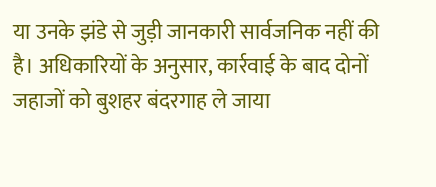या उनके झंडे से जुड़ी जानकारी सार्वजनिक नहीं की है। अधिकारियों के अनुसार, कार्रवाई के बाद दोनों जहाजों को बुशहर बंदरगाह ले जाया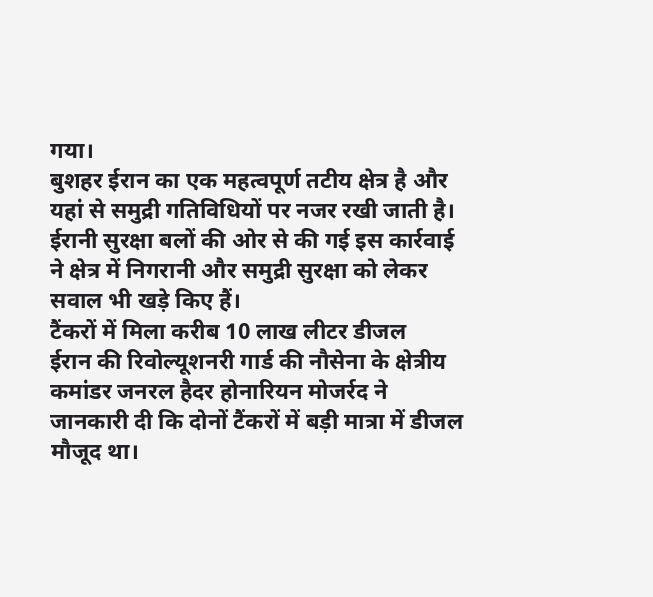गया।
बुशहर ईरान का एक महत्वपूर्ण तटीय क्षेत्र है और यहां से समुद्री गतिविधियों पर नजर रखी जाती है। ईरानी सुरक्षा बलों की ओर से की गई इस कार्रवाई ने क्षेत्र में निगरानी और समुद्री सुरक्षा को लेकर सवाल भी खड़े किए हैं।
टैंकरों में मिला करीब 10 लाख लीटर डीजल
ईरान की रिवोल्यूशनरी गार्ड की नौसेना के क्षेत्रीय कमांडर जनरल हैदर होनारियन मोजर्रद ने जानकारी दी कि दोनों टैंकरों में बड़ी मात्रा में डीजल मौजूद था।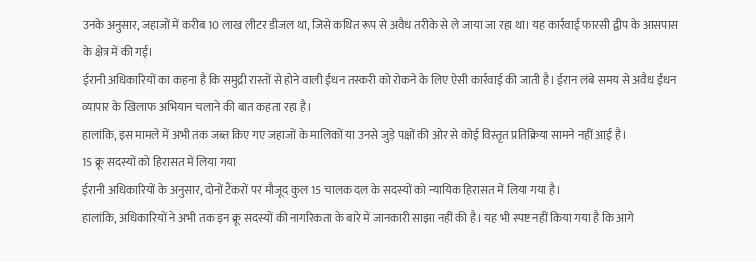उनके अनुसार, जहाजों में करीब 10 लाख लीटर डीजल था, जिसे कथित रूप से अवैध तरीके से ले जाया जा रहा था। यह कार्रवाई फारसी द्वीप के आसपास के क्षेत्र में की गई।
ईरानी अधिकारियों का कहना है कि समुद्री रास्तों से होने वाली ईंधन तस्करी को रोकने के लिए ऐसी कार्रवाई की जाती है। ईरान लंबे समय से अवैध ईंधन व्यापार के खिलाफ अभियान चलाने की बात कहता रहा है।
हालांकि, इस मामले में अभी तक जब्त किए गए जहाजों के मालिकों या उनसे जुड़े पक्षों की ओर से कोई विस्तृत प्रतिक्रिया सामने नहीं आई है।
15 क्रू सदस्यों को हिरासत में लिया गया
ईरानी अधिकारियों के अनुसार, दोनों टैंकरों पर मौजूद कुल 15 चालक दल के सदस्यों को न्यायिक हिरासत में लिया गया है।
हालांकि, अधिकारियों ने अभी तक इन क्रू सदस्यों की नागरिकता के बारे में जानकारी साझा नहीं की है। यह भी स्पष्ट नहीं किया गया है कि आगे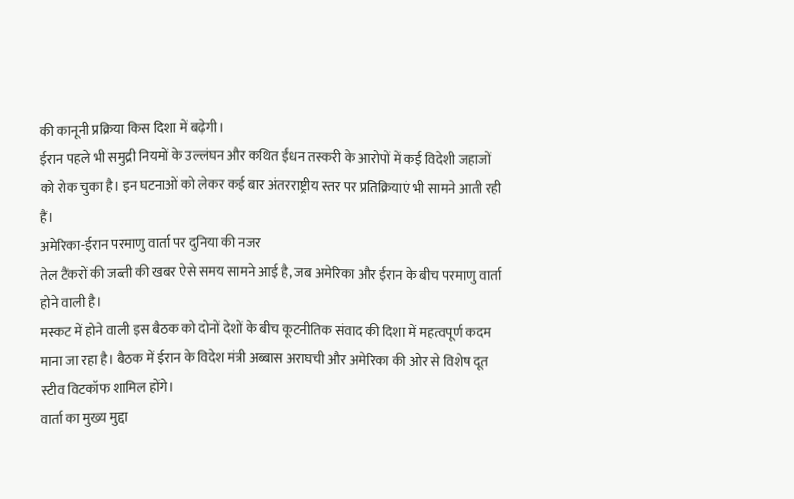की कानूनी प्रक्रिया किस दिशा में बढ़ेगी।
ईरान पहले भी समुद्री नियमों के उल्लंघन और कथित ईंधन तस्करी के आरोपों में कई विदेशी जहाजों को रोक चुका है। इन घटनाओं को लेकर कई बार अंतरराष्ट्रीय स्तर पर प्रतिक्रियाएं भी सामने आती रही हैं।
अमेरिका-ईरान परमाणु वार्ता पर दुनिया की नजर
तेल टैंकरों की जब्ती की खबर ऐसे समय सामने आई है, जब अमेरिका और ईरान के बीच परमाणु वार्ता होने वाली है।
मस्कट में होने वाली इस बैठक को दोनों देशों के बीच कूटनीतिक संवाद की दिशा में महत्वपूर्ण कदम माना जा रहा है। बैठक में ईरान के विदेश मंत्री अब्बास अराघची और अमेरिका की ओर से विशेष दूत स्टीव विटकॉफ शामिल होंगे।
वार्ता का मुख्य मुद्दा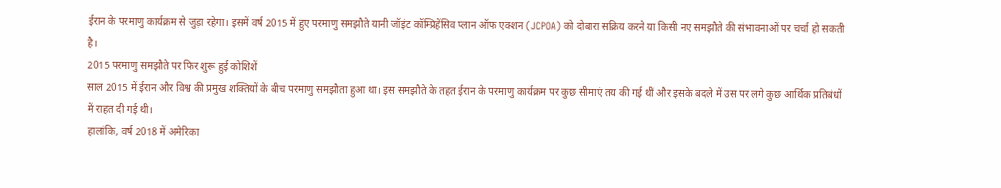ईरान के परमाणु कार्यक्रम से जुड़ा रहेगा। इसमें वर्ष 2015 में हुए परमाणु समझौते यानी जॉइंट कॉम्प्रिहेंसिव प्लान ऑफ एक्शन (JCPOA) को दोबारा सक्रिय करने या किसी नए समझौते की संभावनाओं पर चर्चा हो सकती है।
2015 परमाणु समझौते पर फिर शुरू हुई कोशिशें
साल 2015 में ईरान और विश्व की प्रमुख शक्तियों के बीच परमाणु समझौता हुआ था। इस समझौते के तहत ईरान के परमाणु कार्यक्रम पर कुछ सीमाएं तय की गई थीं और इसके बदले में उस पर लगे कुछ आर्थिक प्रतिबंधों में राहत दी गई थी।
हालांकि, वर्ष 2018 में अमेरिका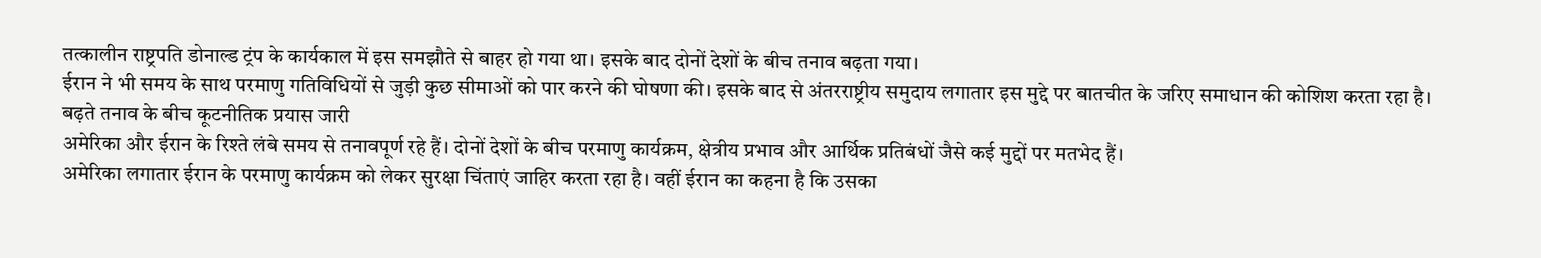तत्कालीन राष्ट्रपति डोनाल्ड ट्रंप के कार्यकाल में इस समझौते से बाहर हो गया था। इसके बाद दोनों देशों के बीच तनाव बढ़ता गया।
ईरान ने भी समय के साथ परमाणु गतिविधियों से जुड़ी कुछ सीमाओं को पार करने की घोषणा की। इसके बाद से अंतरराष्ट्रीय समुदाय लगातार इस मुद्दे पर बातचीत के जरिए समाधान की कोशिश करता रहा है।
बढ़ते तनाव के बीच कूटनीतिक प्रयास जारी
अमेरिका और ईरान के रिश्ते लंबे समय से तनावपूर्ण रहे हैं। दोनों देशों के बीच परमाणु कार्यक्रम, क्षेत्रीय प्रभाव और आर्थिक प्रतिबंधों जैसे कई मुद्दों पर मतभेद हैं।
अमेरिका लगातार ईरान के परमाणु कार्यक्रम को लेकर सुरक्षा चिंताएं जाहिर करता रहा है। वहीं ईरान का कहना है कि उसका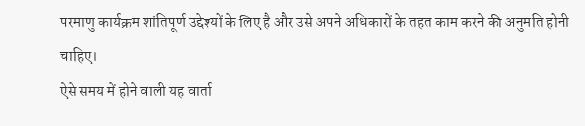परमाणु कार्यक्रम शांतिपूर्ण उद्देश्यों के लिए है और उसे अपने अधिकारों के तहत काम करने की अनुमति होनी चाहिए।
ऐसे समय में होने वाली यह वार्ता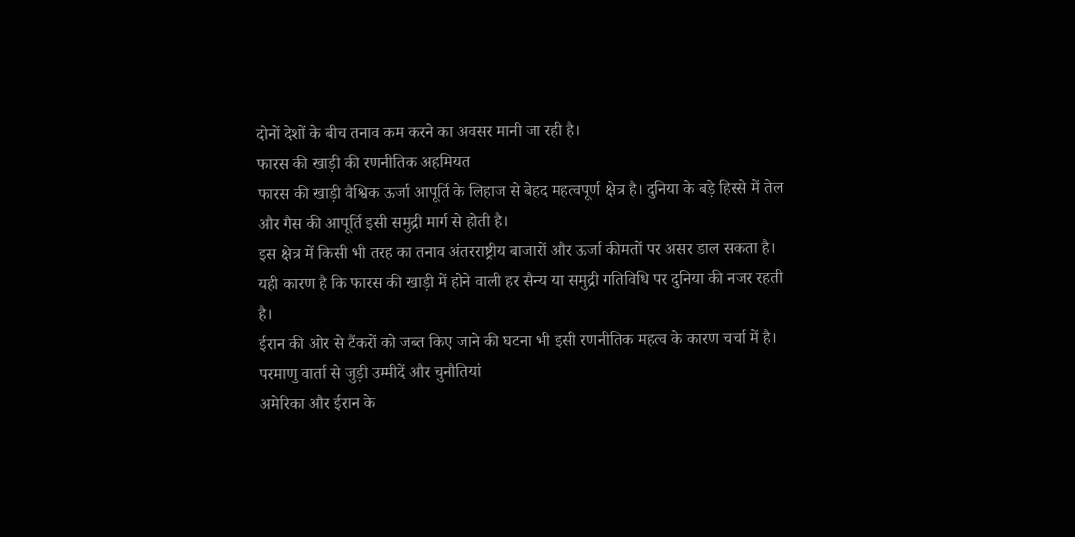दोनों देशों के बीच तनाव कम करने का अवसर मानी जा रही है।
फारस की खाड़ी की रणनीतिक अहमियत
फारस की खाड़ी वैश्विक ऊर्जा आपूर्ति के लिहाज से बेहद महत्वपूर्ण क्षेत्र है। दुनिया के बड़े हिस्से में तेल और गैस की आपूर्ति इसी समुद्री मार्ग से होती है।
इस क्षेत्र में किसी भी तरह का तनाव अंतरराष्ट्रीय बाजारों और ऊर्जा कीमतों पर असर डाल सकता है। यही कारण है कि फारस की खाड़ी में होने वाली हर सैन्य या समुद्री गतिविधि पर दुनिया की नजर रहती है।
ईरान की ओर से टैंकरों को जब्त किए जाने की घटना भी इसी रणनीतिक महत्व के कारण चर्चा में है।
परमाणु वार्ता से जुड़ी उम्मीदें और चुनौतियां
अमेरिका और ईरान के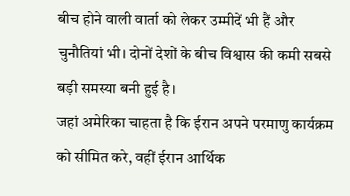बीच होने वाली वार्ता को लेकर उम्मीदें भी हैं और चुनौतियां भी। दोनों देशों के बीच विश्वास की कमी सबसे बड़ी समस्या बनी हुई है।
जहां अमेरिका चाहता है कि ईरान अपने परमाणु कार्यक्रम को सीमित करे, वहीं ईरान आर्थिक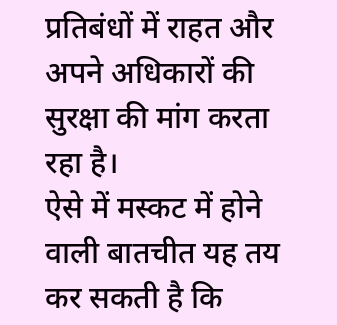प्रतिबंधों में राहत और अपने अधिकारों की सुरक्षा की मांग करता रहा है।
ऐसे में मस्कट में होने वाली बातचीत यह तय कर सकती है कि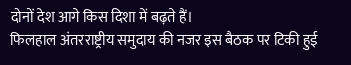दोनों देश आगे किस दिशा में बढ़ते हैं।
फिलहाल अंतरराष्ट्रीय समुदाय की नजर इस बैठक पर टिकी हुई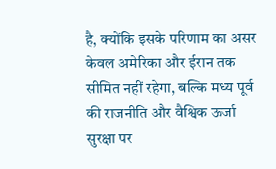है, क्योंकि इसके परिणाम का असर केवल अमेरिका और ईरान तक सीमित नहीं रहेगा, बल्कि मध्य पूर्व की राजनीति और वैश्विक ऊर्जा सुरक्षा पर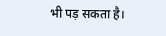भी पड़ सकता है।